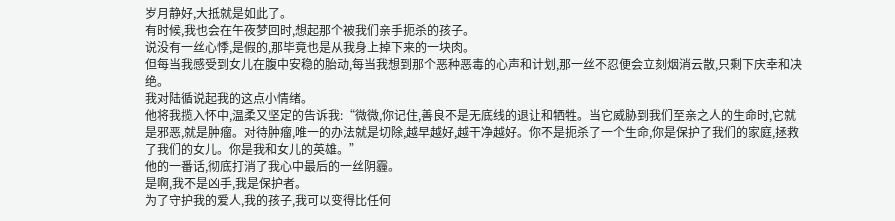岁月静好,大抵就是如此了。
有时候,我也会在午夜梦回时,想起那个被我们亲手扼杀的孩子。
说没有一丝心悸,是假的,那毕竟也是从我身上掉下来的一块肉。
但每当我感受到女儿在腹中安稳的胎动,每当我想到那个恶种恶毒的心声和计划,那一丝不忍便会立刻烟消云散,只剩下庆幸和决绝。
我对陆循说起我的这点小情绪。
他将我揽入怀中,温柔又坚定的告诉我:“微微,你记住,善良不是无底线的退让和牺牲。当它威胁到我们至亲之人的生命时,它就是邪恶,就是肿瘤。对待肿瘤,唯一的办法就是切除,越早越好,越干净越好。你不是扼杀了一个生命,你是保护了我们的家庭,拯救了我们的女儿。你是我和女儿的英雄。”
他的一番话,彻底打消了我心中最后的一丝阴霾。
是啊,我不是凶手,我是保护者。
为了守护我的爱人,我的孩子,我可以变得比任何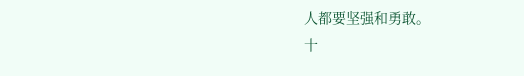人都要坚强和勇敢。
十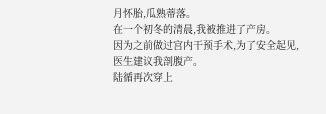月怀胎,瓜熟蒂落。
在一个初冬的清晨,我被推进了产房。
因为之前做过宫内干预手术,为了安全起见,医生建议我剖腹产。
陆循再次穿上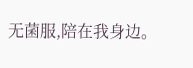无菌服,陪在我身边。